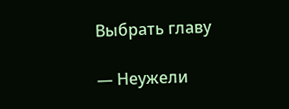Выбрать главу

— Неужели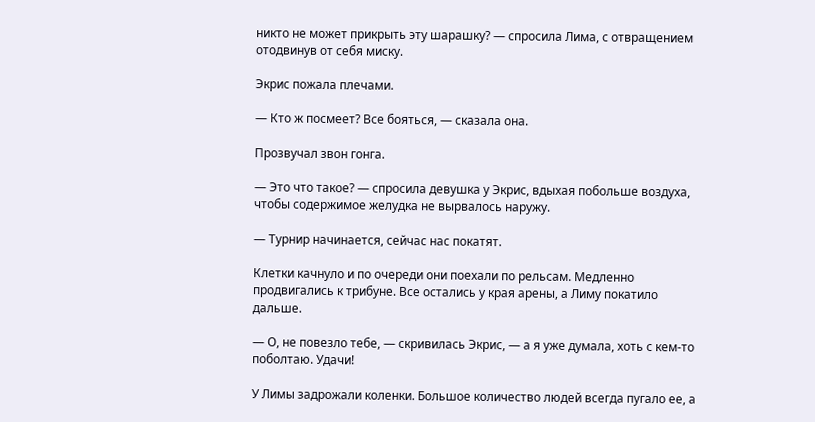никто не может прикрыть эту шарашку? — спросила Лима, с отвращением отодвинув от себя миску.

Экрис пожала плечами.

— Кто ж посмеет? Все бояться, — сказала она.

Прозвучал звон гонга.

— Это что такое? — спросила девушка у Экрис, вдыхая побольше воздуха, чтобы содержимое желудка не вырвалось наружу.

— Турнир начинается, сейчас нас покатят.

Клетки качнуло и по очереди они поехали по рельсам. Медленно продвигались к трибуне. Все остались у края арены, а Лиму покатило дальше.

— О, не повезло тебе, — скривилась Экрис, — а я уже думала, хоть с кем-то поболтаю. Удачи!

У Лимы задрожали коленки. Большое количество людей всегда пугало ее, а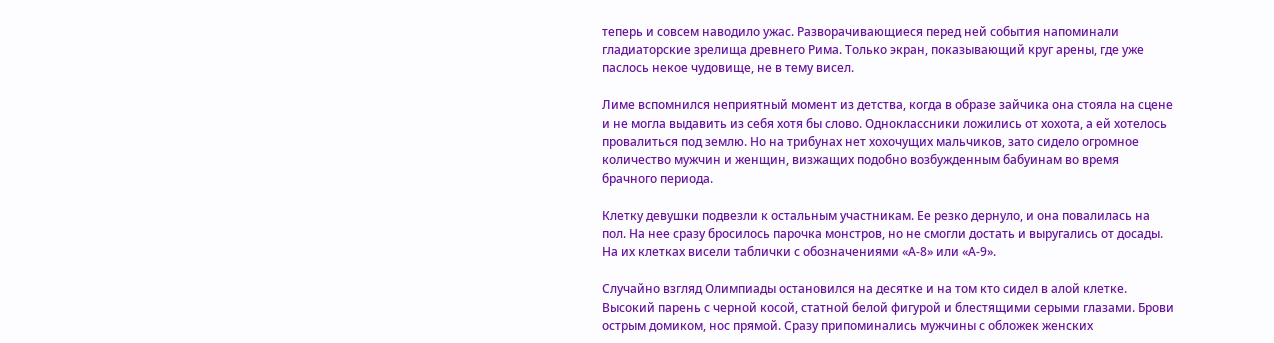теперь и совсем наводило ужас. Разворачивающиеся перед ней события напоминали гладиаторские зрелища древнего Рима. Только экран, показывающий круг арены, где уже паслось некое чудовище, не в тему висел.

Лиме вспомнился неприятный момент из детства, когда в образе зайчика она стояла на сцене и не могла выдавить из себя хотя бы слово. Одноклассники ложились от хохота, а ей хотелось провалиться под землю. Но на трибунах нет хохочущих мальчиков, зато сидело огромное количество мужчин и женщин, визжащих подобно возбужденным бабуинам во время брачного периода.

Клетку девушки подвезли к остальным участникам. Ее резко дернуло, и она повалилась на пол. На нее сразу бросилось парочка монстров, но не смогли достать и выругались от досады. На их клетках висели таблички с обозначениями «А-8» или «А-9».

Случайно взгляд Олимпиады остановился на десятке и на том кто сидел в алой клетке. Высокий парень с черной косой, статной белой фигурой и блестящими серыми глазами. Брови острым домиком, нос прямой. Сразу припоминались мужчины с обложек женских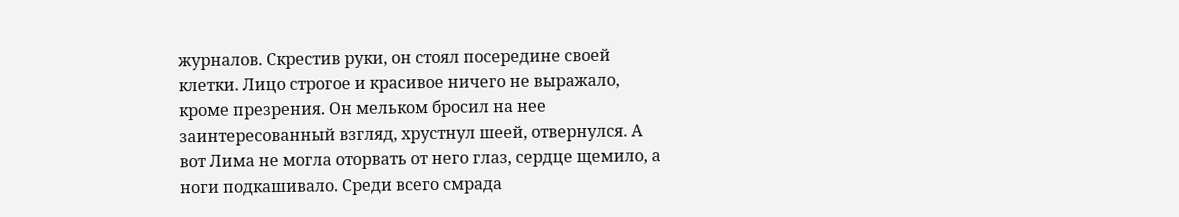журналов. Скрестив руки, он стоял посередине своей клетки. Лицо строгое и красивое ничего не выражало, кроме презрения. Он мельком бросил на нее заинтересованный взгляд, хрустнул шеей, отвернулся. А вот Лима не могла оторвать от него глаз, сердце щемило, а ноги подкашивало. Среди всего смрада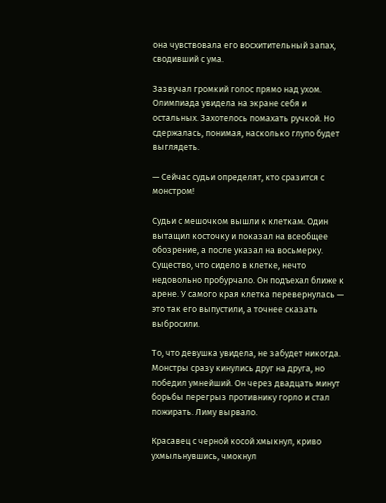она чувствовала его восхитительный запах, сводивший с ума.

Зазвучал громкий голос прямо над ухом. Олимпиада увидела на экране себя и остальных. Захотелось помахать ручкой. Но сдержалась, понимая, насколько глупо будет выглядеть.

— Сейчас судьи определят, кто сразится с монстром!

Судьи с мешочком вышли к клеткам. Один вытащил косточку и показал на всеобщее обозрение, а после указал на восьмерку. Существо, что сидело в клетке, нечто недовольно пробурчало. Он подъехал ближе к арене. У самого края клетка перевернулась — это так его выпустили, а точнее сказать выбросили.

То, что девушка увидела, не забудет никогда. Монстры сразу кинулись друг на друга, но победил умнейший. Он через двадцать минут борьбы перегрыз противнику горло и стал пожирать. Лиму вырвало.

Красавец с черной косой хмыкнул, криво ухмыльнувшись, чмокнул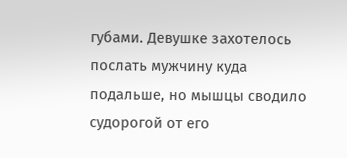губами. Девушке захотелось послать мужчину куда подальше, но мышцы сводило судорогой от его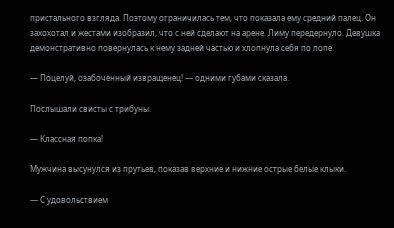пристального взгляда. Поэтому ограничилась тем, что показала ему средний палец. Он захохотал и жестами изобразил, что с ней сделают на арене. Лиму передернуло. Девушка демонстративно повернулась к нему задней частью и хлопнула себя по попе.

— Поцелуй, озабоченный извращенец! — одними губами сказала.

Послышали свисты с трибуны.

— Классная попка!

Мужчина высунулся из прутьев, показав верхние и нижние острые белые клыки.

— С удовольствием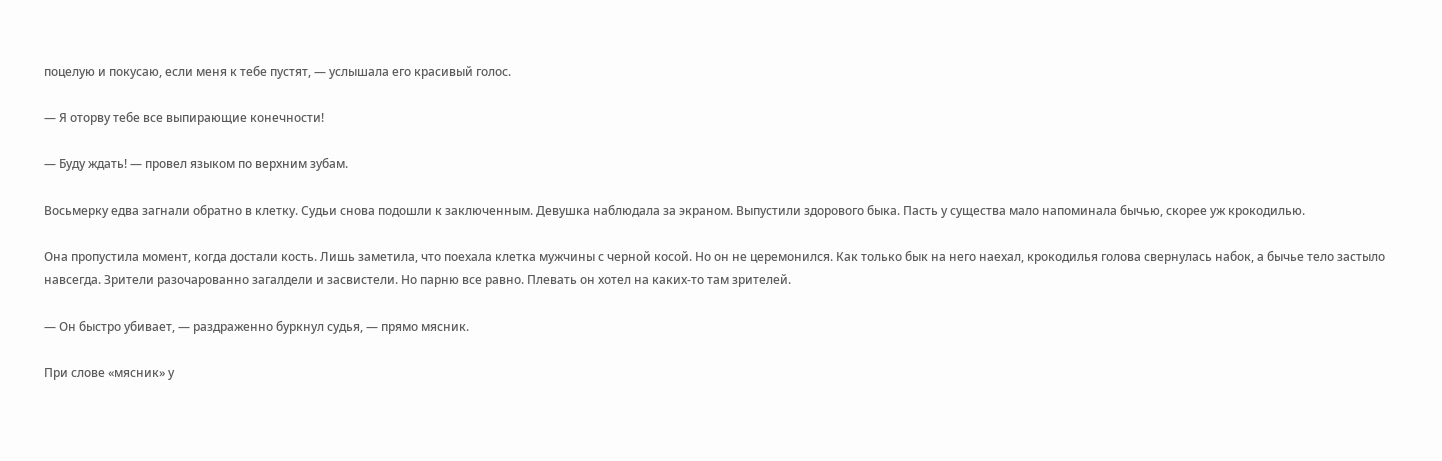поцелую и покусаю, если меня к тебе пустят, — услышала его красивый голос.

— Я оторву тебе все выпирающие конечности!

— Буду ждать! — провел языком по верхним зубам.

Восьмерку едва загнали обратно в клетку. Судьи снова подошли к заключенным. Девушка наблюдала за экраном. Выпустили здорового быка. Пасть у существа мало напоминала бычью, скорее уж крокодилью.

Она пропустила момент, когда достали кость. Лишь заметила, что поехала клетка мужчины с черной косой. Но он не церемонился. Как только бык на него наехал, крокодилья голова свернулась набок, а бычье тело застыло навсегда. Зрители разочарованно загалдели и засвистели. Но парню все равно. Плевать он хотел на каких-то там зрителей.

— Он быстро убивает, — раздраженно буркнул судья, — прямо мясник.

При слове «мясник» у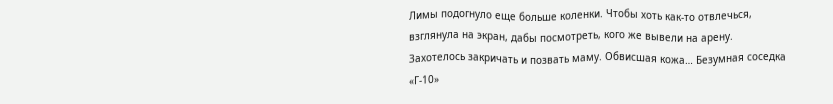Лимы подогнуло еще больше коленки. Чтобы хоть как-то отвлечься, взглянула на экран, дабы посмотреть, кого же вывели на арену. Захотелось закричать и позвать маму. Обвисшая кожа… Безумная соседка «Г-10»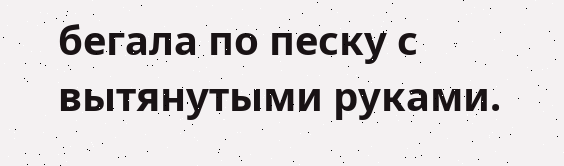бегала по песку с вытянутыми руками.